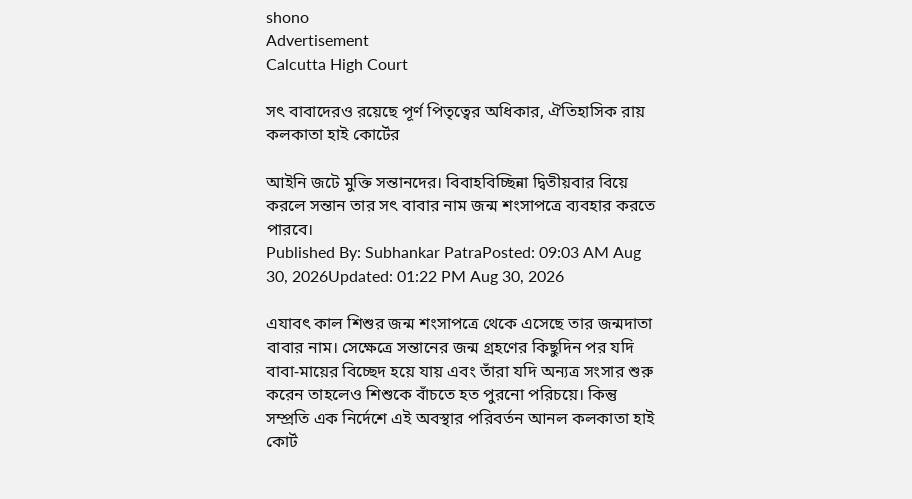shono
Advertisement
Calcutta High Court

সৎ বাবাদেরও রয়েছে পূর্ণ পিতৃত্বের অধিকার, ঐতিহাসিক রায় কলকাতা হাই কোর্টের

আইনি জটে মুক্তি সন্তানদের। বিবাহবিচ্ছিন্না দ্বিতীয়বার বিয়ে করলে সন্তান তার সৎ বাবার নাম জন্ম শংসাপত্রে ব্যবহার করতে পারবে।
Published By: Subhankar PatraPosted: 09:03 AM Aug 30, 2026Updated: 01:22 PM Aug 30, 2026

এযাবৎ কাল শিশুর জন্ম শংসাপত্রে থেকে এসেছে তার জন্মদাতা বাবার নাম। সেক্ষেত্রে সন্তানের জন্ম গ্রহণের কিছুদিন পর যদি বাবা-মায়ের বিচ্ছেদ হয়ে যায় এবং তাঁরা যদি অন্যত্র সংসার শুরু করেন তাহলেও শিশুকে বাঁচতে হত পুরনো পরিচয়ে। কিন্তু সম্প্রতি এক নির্দেশে এই অবস্থার পরিবর্তন আনল কলকাতা হাই কোর্ট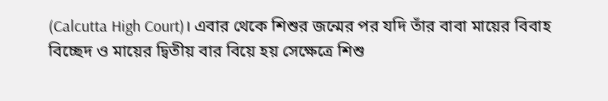(Calcutta High Court)। এবার থেকে শিশুর জন্মের পর যদি তাঁর বাবা মায়ের বিবাহ বিচ্ছেদ ও মায়ের দ্বিতীয় বার বিয়ে হয় সেক্ষেত্রে শিশু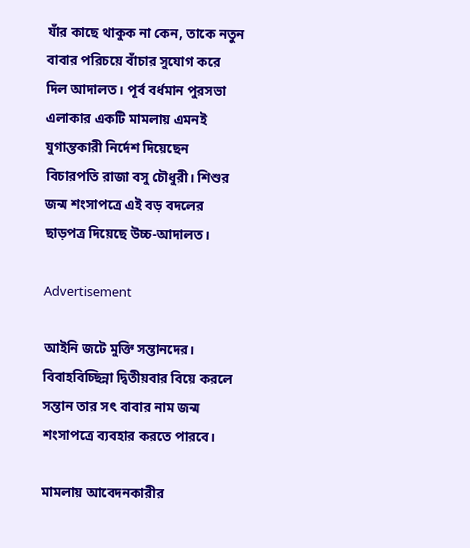যাঁর কাছে থাকুক না কেন, তাকে নতুন বাবার পরিচয়ে বাঁচার সুযোগ করে দিল আদালত। পূর্ব বর্ধমান পুরসভা এলাকার একটি মামলায় এমনই যুগান্তকারী নির্দেশ দিয়েছেন বিচারপতি রাজা বসু চৌধুরী। শিশুর জন্ম শংসাপত্রে এই বড় বদলের ছাড়পত্র দিয়েছে উচ্চ-আদালত।

Advertisement

আইনি জটে মুক্তি সন্তানদের। বিবাহবিচ্ছিন্না দ্বিতীয়বার বিয়ে করলে সন্তান তার সৎ বাবার নাম জন্ম শংসাপত্রে ব্যবহার করতে পারবে।

মামলায় আবেদনকারীর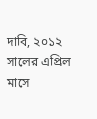দাবি, ২০১২ সালের এপ্রিল মাসে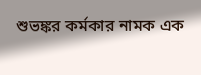শুভঙ্কর কর্মকার নামক এক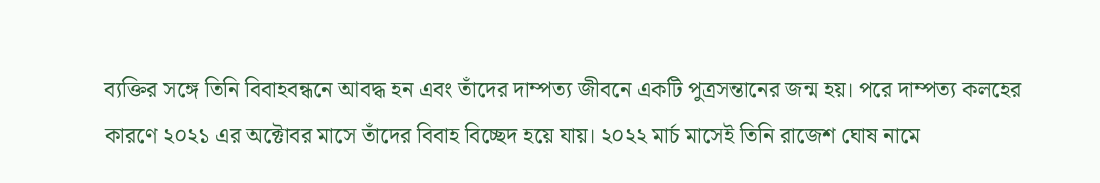ব্যক্তির সঙ্গে তিনি বিবাহবন্ধনে আবদ্ধ হন এবং তাঁদের দাম্পত্য জীবনে একটি পুত্রসন্তানের জন্ম হয়। পরে দাম্পত্য কলহের কারণে ২০২১ এর অক্টোবর মাসে তাঁদের বিবাহ বিচ্ছেদ হয়ে যায়। ২০২২ মার্চ মাসেই তিনি রাজেশ ঘোষ নামে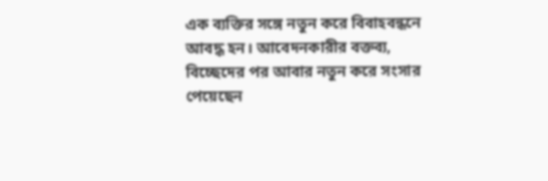এক ব্যক্তির সঙ্গে নতুন করে বিবাহবন্ধনে আবদ্ধ হন। আবেদনকারীর বক্তব্য, বিচ্ছেদের পর আবার নতুন করে সংসার পেয়েছেন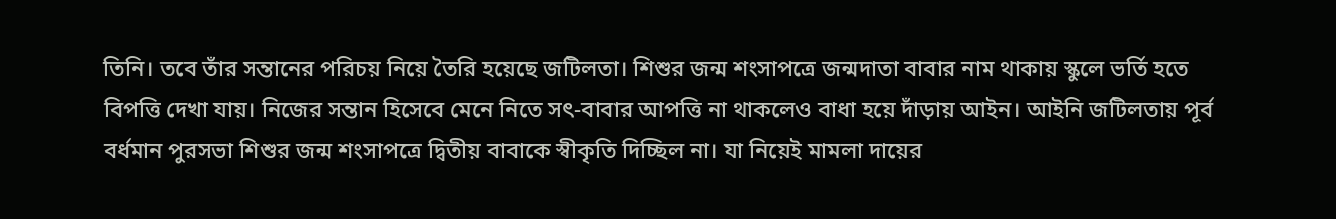তিনি। তবে তাঁর সন্তানের পরিচয় নিয়ে তৈরি হয়েছে জটিলতা। শিশুর জন্ম শংসাপত্রে জন্মদাতা বাবার নাম থাকায় স্কুলে ভর্তি হতে বিপত্তি দেখা যায়। নিজের সন্তান হিসেবে মেনে নিতে সৎ-বাবার আপত্তি না থাকলেও বাধা হয়ে দাঁড়ায় আইন। আইনি জটিলতায় পূর্ব বর্ধমান পুরসভা শিশুর জন্ম শংসাপত্রে দ্বিতীয় বাবাকে স্বীকৃতি দিচ্ছিল না। যা নিয়েই মামলা দায়ের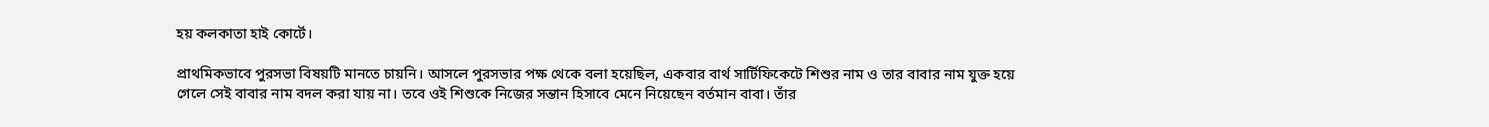হয় কলকাতা হাই কোর্টে।

প্রাথমিকভাবে পুরসভা বিষয়টি মানতে চায়নি। আসলে পুরসভার পক্ষ থেকে বলা হয়েছিল, একবার বার্থ সার্টিফিকেটে শিশুর নাম ও তার বাবার নাম যুক্ত হয়ে গেলে সেই বাবার নাম বদল করা যায় না। তবে ওই শিশুকে নিজের সন্তান হিসাবে মেনে নিয়েছেন বর্তমান বাবা। তাঁর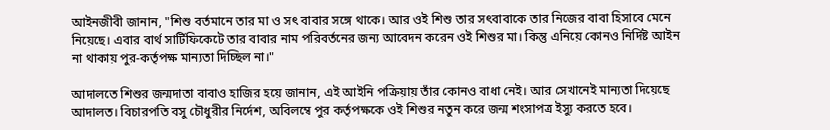আইনজীবী জানান, "শিশু বর্তমানে তার মা ও সৎ বাবার সঙ্গে থাকে। আর ওই শিশু তার সৎবাবাকে তার নিজের বাবা হিসাবে মেনে নিয়েছে। এবার বার্থ সার্টিফিকেটে তার বাবার নাম পরিবর্তনের জন্য আবেদন করেন ওই শিশুর মা। কিন্তু এনিয়ে কোনও নির্দিষ্ট আইন না থাকায় পুর-কর্তৃপক্ষ মান্যতা দিচ্ছিল না।"

আদালতে শিশুর জন্মদাতা বাবাও হাজির হয়ে জানান, এই আইনি পক্রিয়ায় তাঁর কোনও বাধা নেই। আর সেখানেই মান্যতা দিয়েছে আদালত। বিচারপতি বসু চৌধুরীর নির্দেশ, অবিলম্বে পুর কর্তৃপক্ষকে ওই শিশুর নতুন করে জন্ম শংসাপত্র ইস্যু করতে হবে।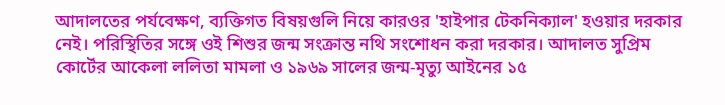আদালতের পর্যবেক্ষণ, ব্যক্তিগত বিষয়গুলি নিয়ে কারওর 'হাইপার টেকনিক্যাল' হওয়ার দরকার নেই। পরিস্থিতির সঙ্গে ওই শিশুর জন্ম সংক্রান্ত নথি সংশোধন করা দরকার। আদালত সুপ্রিম কোর্টের আকেলা ললিতা মামলা ও ১৯৬৯ সালের জন্ম-মৃত্যু আইনের ১৫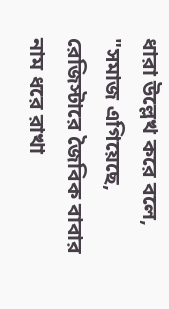ধারা উল্লেখ করে বলে, "সমাজ এগিয়েছে, রেজিস্টারে জৈবিক বাবার নাম ধরে রাখা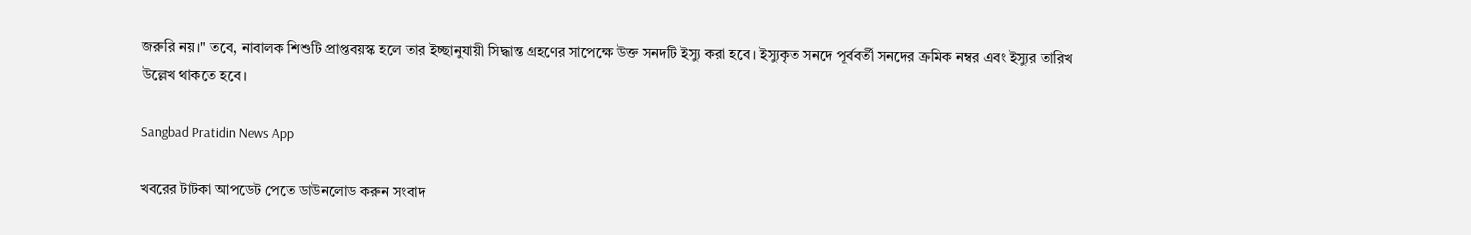জরুরি নয়।" তবে, নাবালক শিশুটি প্রাপ্তবয়স্ক হলে তার ইচ্ছানুযায়ী সিদ্ধান্ত গ্রহণের সাপেক্ষে উক্ত সনদটি ইস্যু করা হবে। ইস্যুকৃত সনদে পূর্ববর্তী সনদের ক্রমিক নম্বর এবং ইস্যুর তারিখ উল্লেখ থাকতে হবে।

Sangbad Pratidin News App

খবরের টাটকা আপডেট পেতে ডাউনলোড করুন সংবাদ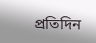প্রতিদিন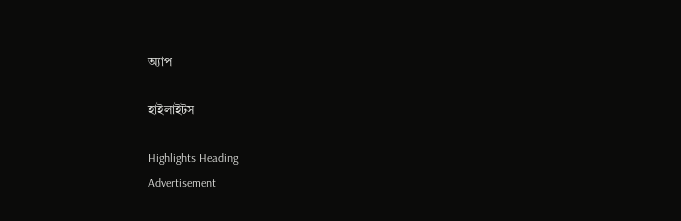অ্যাপ

হাইলাইটস

Highlights Heading
Advertisement